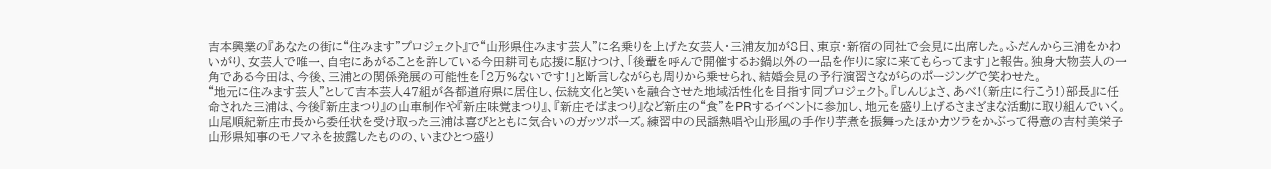吉本興業の『あなたの街に“住みます”プロジェクト』で“山形県住みます芸人”に名乗りを上げた女芸人・三浦友加が8日、東京・新宿の同社で会見に出席した。ふだんから三浦をかわいがり、女芸人で唯一、自宅にあがることを許している今田耕司も応援に駆けつけ、「後輩を呼んで開催するお鍋以外の一品を作りに家に来てもらってます」と報告。独身大物芸人の一角である今田は、今後、三浦との関係発展の可能性を「2万%ないです!」と断言しながらも周りから乗せられ、結婚会見の予行演習さながらのポージングで笑わせた。
“地元に住みます芸人”として吉本芸人47組が各都道府県に居住し、伝統文化と笑いを融合させた地域活性化を目指す同プロジェクト。『しんじょさ、あべ!(新庄に行こう!)部長』に任命された三浦は、今後『新庄まつり』の山車制作や『新庄味覚まつり』、『新庄そばまつり』など新庄の“食”をPRするイベントに参加し、地元を盛り上げるさまざまな活動に取り組んでいく。
山尾順紀新庄市長から委任状を受け取った三浦は喜びとともに気合いのガッツポーズ。練習中の民謡熱唱や山形風の手作り芋煮を振舞ったほかカツラをかぶって得意の吉村美栄子山形県知事のモノマネを披露したものの、いまひとつ盛り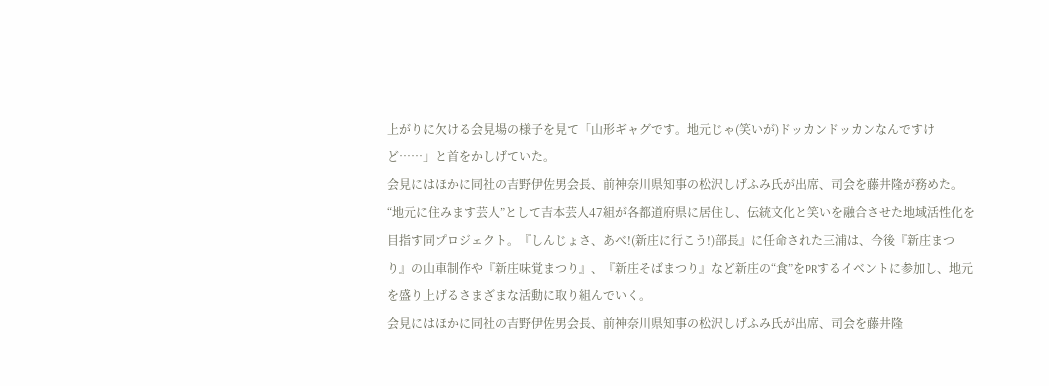上がりに欠ける会見場の様子を見て「山形ギャグです。地元じゃ(笑いが)ドッカンドッカンなんですけど……」と首をかしげていた。
会見にはほかに同社の吉野伊佐男会長、前神奈川県知事の松沢しげふみ氏が出席、司会を藤井隆が務めた。
“地元に住みます芸人”として吉本芸人47組が各都道府県に居住し、伝統文化と笑いを融合させた地域活性化を目指す同プロジェクト。『しんじょさ、あべ!(新庄に行こう!)部長』に任命された三浦は、今後『新庄まつり』の山車制作や『新庄味覚まつり』、『新庄そばまつり』など新庄の“食”をPRするイベントに参加し、地元を盛り上げるさまざまな活動に取り組んでいく。
会見にはほかに同社の吉野伊佐男会長、前神奈川県知事の松沢しげふみ氏が出席、司会を藤井隆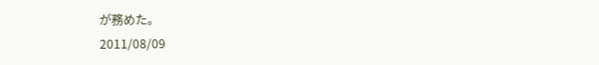が務めた。
2011/08/09